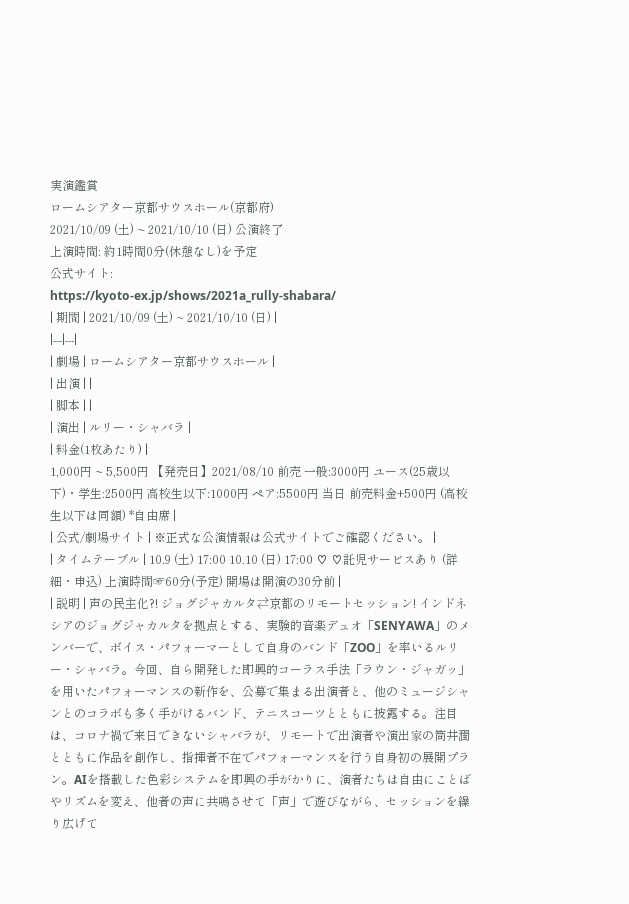実演鑑賞
ロームシアター京都サウスホール(京都府)
2021/10/09 (土) ~ 2021/10/10 (日) 公演終了
上演時間: 約1時間0分(休憩なし)を予定
公式サイト:
https://kyoto-ex.jp/shows/2021a_rully-shabara/
| 期間 | 2021/10/09 (土) ~ 2021/10/10 (日) |
|---|---|
| 劇場 | ロームシアター京都サウスホール |
| 出演 | |
| 脚本 | |
| 演出 | ルリー・シャバラ |
| 料金(1枚あたり) |
1,000円 ~ 5,500円 【発売日】2021/08/10 前売 一般:3000円 ユース(25歳以下)・学生:2500円 高校生以下:1000円 ペア:5500円 当日 前売料金+500円 (高校生以下は同額) *自由席 |
| 公式/劇場サイト | ※正式な公演情報は公式サイトでご確認ください。 |
| タイムテーブル | 10.9 (土) 17:00 10.10 (日) 17:00 ♡ ♡託児サービスあり (詳細・申込) 上演時間☞60分(予定) 開場は開演の30分前 |
| 説明 | 声の民主化?! ジョグジャカルタ⇄京都のリモートセッション! インドネシアのジョグジャカルタを拠点とする、実験的音楽デュオ「SENYAWA」のメンバーで、ボイス・パフォーマーとして自身のバンド「ZOO」を率いるルリー・シャバラ。今回、自ら開発した即興的コーラス手法「ラウン・ジャガッ」を用いたパフォーマンスの新作を、公募で集まる出演者と、他のミュージシャンとのコラボも多く手がけるバンド、テニスコーツとともに披露する。注目は、コロナ禍で来日できないシャバラが、リモートで出演者や演出家の筒井潤とともに作品を創作し、指揮者不在でパフォーマンスを行う自身初の展開プラン。AIを搭載した色彩システムを即興の手がかりに、演者たちは自由にことばやリズムを変え、他者の声に共鳴させて「声」で遊びながら、セッションを繰り広げて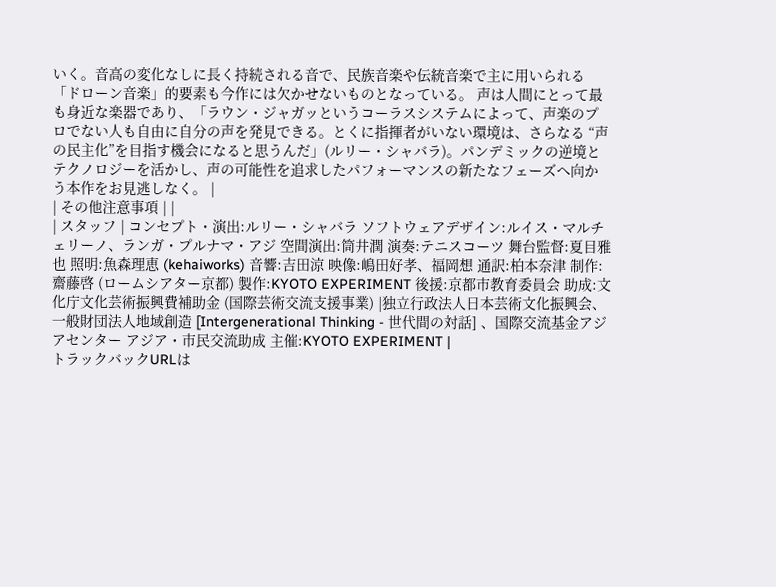いく。音高の変化なしに長く持続される音で、民族音楽や伝統音楽で主に用いられる「ドローン音楽」的要素も今作には欠かせないものとなっている。 声は人間にとって最も身近な楽器であり、「ラウン・ジャガッというコーラスシステムによって、声楽のプロでない人も自由に自分の声を発見できる。とくに指揮者がいない環境は、さらなる “声の民主化”を目指す機会になると思うんだ」(ルリー・シャバラ)。パンデミックの逆境とテクノロジーを活かし、声の可能性を追求したパフォーマンスの新たなフェーズへ向かう本作をお見逃しなく。 |
| その他注意事項 | |
| スタッフ | コンセプト・演出:ルリー・シャバラ ソフトウェアデザイン:ルイス・マルチェリーノ、ランガ・プルナマ・アジ 空間演出:筒井潤 演奏:テニスコーツ 舞台監督:夏目雅也 照明:魚森理恵 (kehaiworks) 音響:吉田涼 映像:嶋田好孝、福岡想 通訳:柏本奈津 制作:齋藤啓 (ロームシアター京都) 製作:KYOTO EXPERIMENT 後援:京都市教育委員会 助成:文化庁文化芸術振興費補助金 (国際芸術交流支援事業) |独立行政法人日本芸術文化振興会、一般財団法人地域創造 [Intergenerational Thinking - 世代間の対話] 、国際交流基金アジアセンター アジア・市民交流助成 主催:KYOTO EXPERIMENT |
トラックバックURLは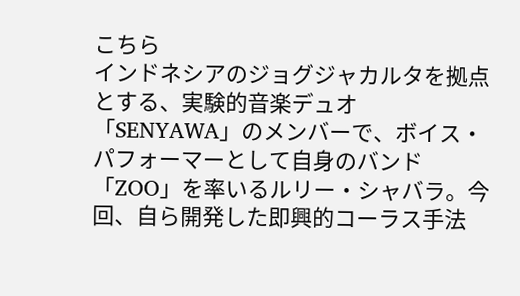こちら
インドネシアのジョグジャカルタを拠点とする、実験的音楽デュオ「SENYAWA」のメンバーで、ボイス・パフォーマーとして自身のバンド「ZOO」を率いるルリー・シャバラ。今回、自ら開発した即興的コーラス手法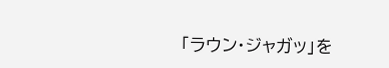「ラウン・ジャガッ」を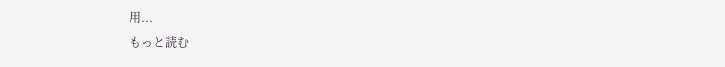用...
もっと読む